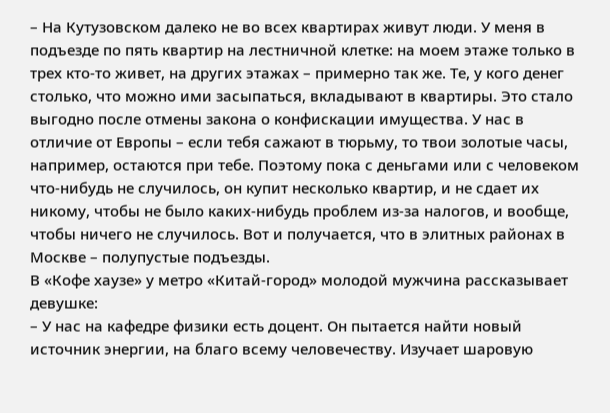– На Кутузовском далеко не во всех квартирах живут люди. У меня в подъезде по пять квартир на лестничной клетке: на моем этаже только в трех кто-то живет, на других этажах – примерно так же. Те, у кого денег столько, что можно ими засыпаться, вкладывают в квартиры. Это стало выгодно после отмены закона о конфискации имущества. У нас в отличие от Европы – если тебя сажают в тюрьму, то твои золотые часы, например, остаются при тебе. Поэтому пока с деньгами или с человеком что-нибудь не случилось, он купит несколько квартир, и не сдает их никому, чтобы не было каких-нибудь проблем из-за налогов, и вообще, чтобы ничего не случилось. Вот и получается, что в элитных районах в Москве – полупустые подъезды.
В «Кофе хаузе» у метро «Китай-город» молодой мужчина рассказывает девушке:
– У нас на кафедре физики есть доцент. Он пытается найти новый источник энергии, на благо всему человечеству. Изучает шаровую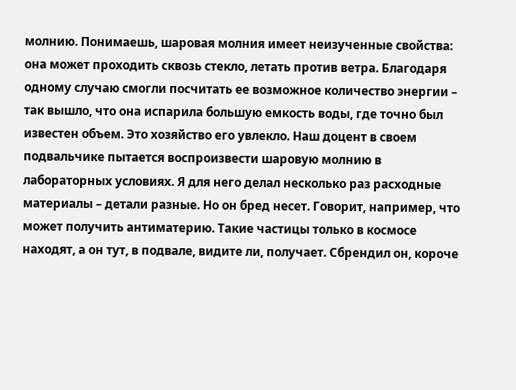молнию. Понимаешь, шаровая молния имеет неизученные свойства: она может проходить сквозь стекло, летать против ветра. Благодаря одному случаю смогли посчитать ее возможное количество энергии – так вышло, что она испарила большую емкость воды, где точно был известен объем. Это хозяйство его увлекло. Наш доцент в своем подвальчике пытается воспроизвести шаровую молнию в лабораторных условиях. Я для него делал несколько раз расходные материалы – детали разные. Но он бред несет. Говорит, например, что может получить антиматерию. Такие частицы только в космосе находят, а он тут, в подвале, видите ли, получает. Сбрендил он, короче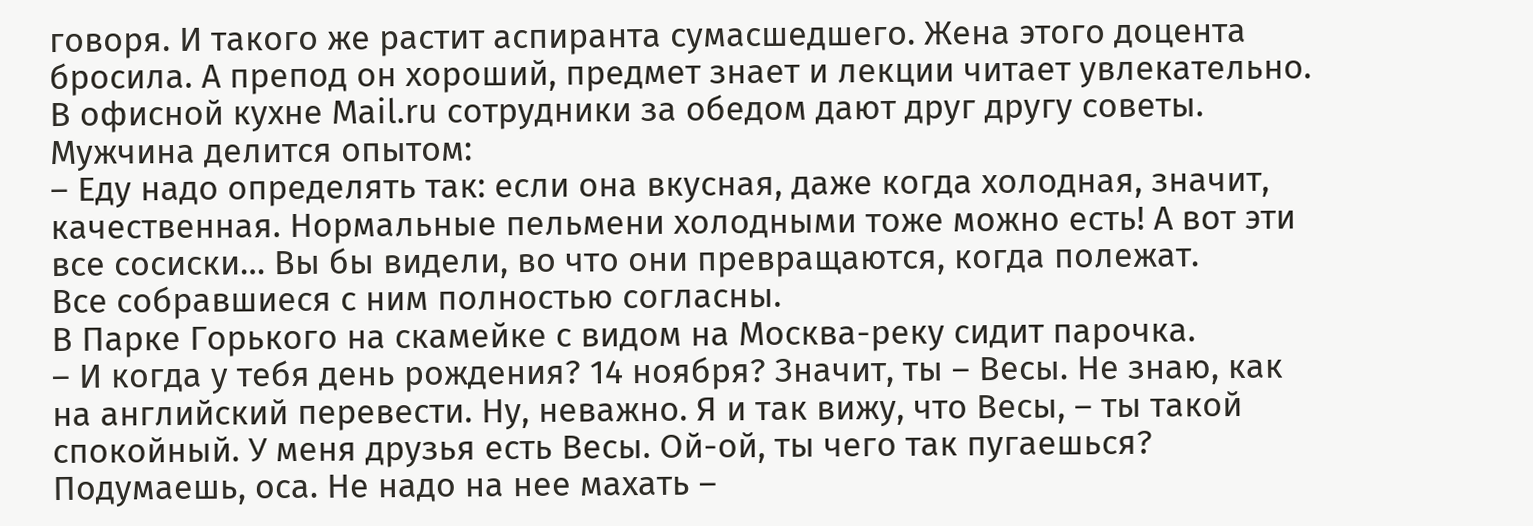говоря. И такого же растит аспиранта сумасшедшего. Жена этого доцента бросила. А препод он хороший, предмет знает и лекции читает увлекательно.
В офисной кухне Mail.ru сотрудники за обедом дают друг другу советы. Мужчина делится опытом:
– Еду надо определять так: если она вкусная, даже когда холодная, значит, качественная. Нормальные пельмени холодными тоже можно есть! А вот эти все сосиски… Вы бы видели, во что они превращаются, когда полежат.
Все собравшиеся с ним полностью согласны.
В Парке Горького на скамейке с видом на Москва-реку сидит парочка.
– И когда у тебя день рождения? 14 ноября? Значит, ты – Весы. Не знаю, как на английский перевести. Ну, неважно. Я и так вижу, что Весы, – ты такой спокойный. У меня друзья есть Весы. Ой-ой, ты чего так пугаешься? Подумаешь, оса. Не надо на нее махать –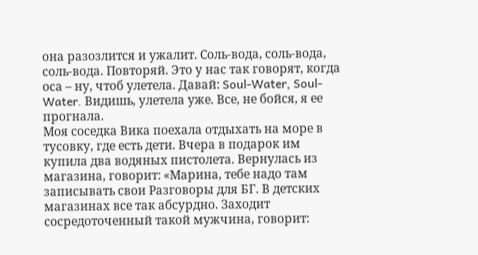она разозлится и ужалит. Соль-вода, соль-вода, соль-вода. Повторяй. Это у нас так говорят, когда оса – ну, чтоб улетела. Давай: Soul-Water, Soul-Water. Видишь, улетела уже. Все, не бойся, я ее прогнала.
Моя соседка Вика поехала отдыхать на море в тусовку, где есть дети. Вчера в подарок им купила два водяных пистолета. Вернулась из магазина, говорит: «Марина, тебе надо там записывать свои Разговоры для БГ. В детских магазинах все так абсурдно. Заходит сосредоточенный такой мужчина, говорит: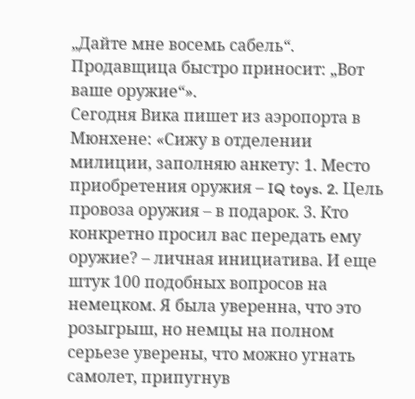„Дайте мне восемь сабель“. Продавщица быстро приносит: „Вот ваше оружие“».
Сегодня Вика пишет из аэропорта в Мюнхене: «Сижу в отделении милиции, заполняю анкету: 1. Место приобретения оружия – IQ toys. 2. Цель провоза оружия – в подарок. 3. Кто конкретно просил вас передать ему оружие? – личная инициатива. И еще штук 100 подобных вопросов на немецком. Я была уверенна, что это розыгрыш, но немцы на полном серьезе уверены, что можно угнать самолет, припугнув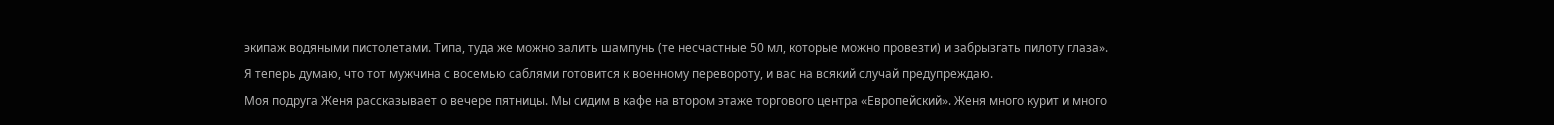экипаж водяными пистолетами. Типа, туда же можно залить шампунь (те несчастные 50 мл, которые можно провезти) и забрызгать пилоту глаза».
Я теперь думаю, что тот мужчина с восемью саблями готовится к военному перевороту, и вас на всякий случай предупреждаю.
Моя подруга Женя рассказывает о вечере пятницы. Мы сидим в кафе на втором этаже торгового центра «Европейский». Женя много курит и много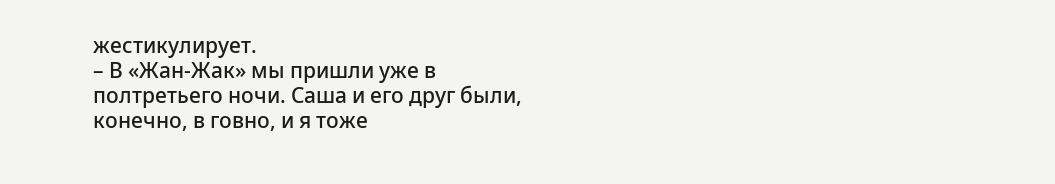жестикулирует.
– В «Жан-Жак» мы пришли уже в полтретьего ночи. Саша и его друг были, конечно, в говно, и я тоже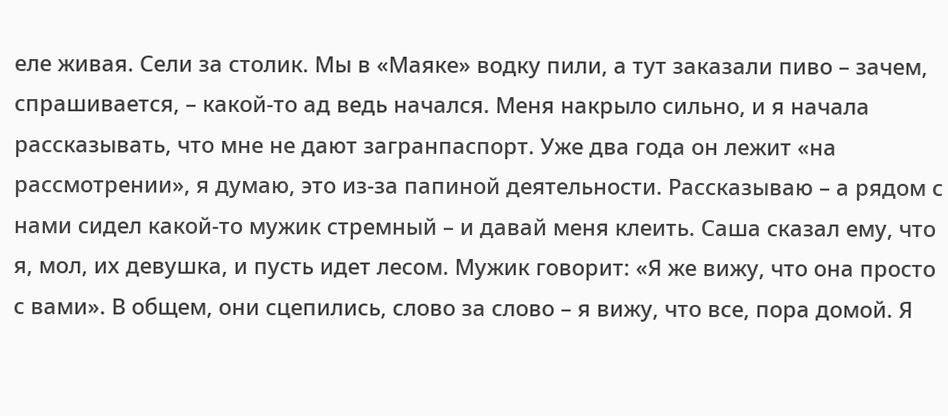еле живая. Сели за столик. Мы в «Маяке» водку пили, а тут заказали пиво – зачем, спрашивается, – какой-то ад ведь начался. Меня накрыло сильно, и я начала рассказывать, что мне не дают загранпаспорт. Уже два года он лежит «на рассмотрении», я думаю, это из-за папиной деятельности. Рассказываю – а рядом с нами сидел какой-то мужик стремный – и давай меня клеить. Саша сказал ему, что я, мол, их девушка, и пусть идет лесом. Мужик говорит: «Я же вижу, что она просто с вами». В общем, они сцепились, слово за слово – я вижу, что все, пора домой. Я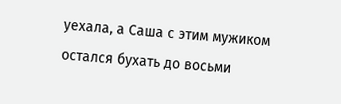уехала, а Саша с этим мужиком остался бухать до восьми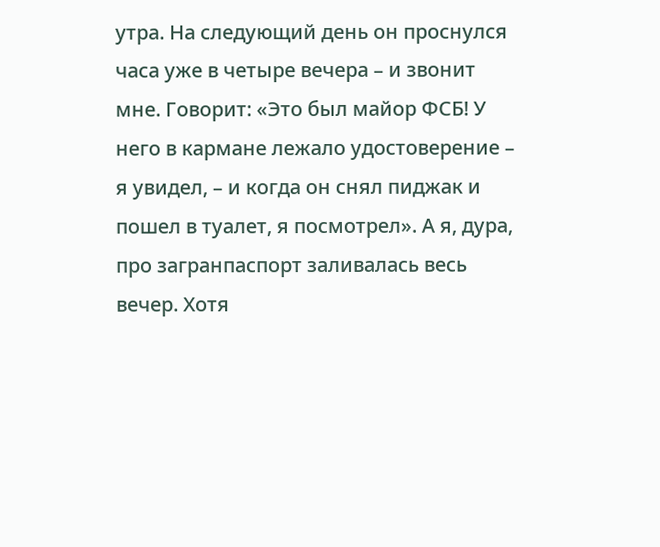утра. На следующий день он проснулся часа уже в четыре вечера – и звонит мне. Говорит: «Это был майор ФСБ! У него в кармане лежало удостоверение – я увидел, – и когда он снял пиджак и пошел в туалет, я посмотрел». А я, дура, про загранпаспорт заливалась весь вечер. Хотя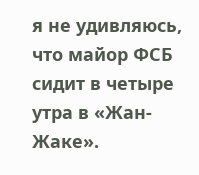я не удивляюсь, что майор ФСБ сидит в четыре утра в «Жан-Жаке».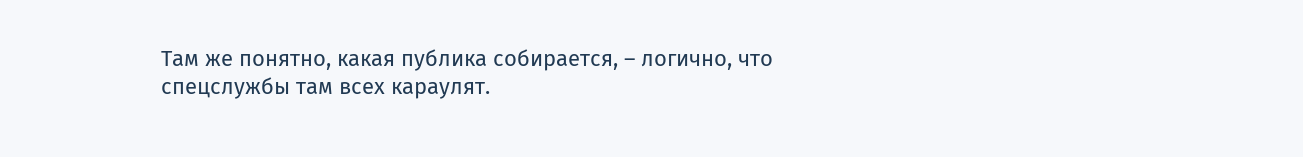Там же понятно, какая публика собирается, – логично, что спецслужбы там всех караулят.